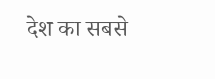देश का सबसे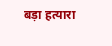बड़ा हत्यारा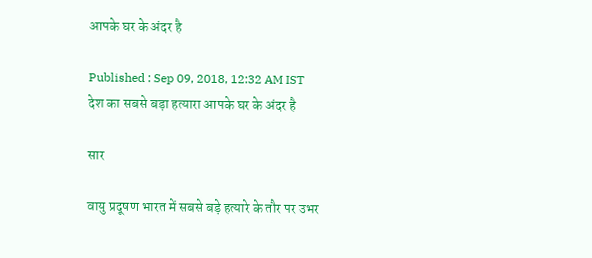आपके घर के अंदर है

Published : Sep 09, 2018, 12:32 AM IST
देश का सबसे बड़ा हत्यारा आपके घर के अंदर है

सार

वायु प्रदूषण भारत में सबसे बड़े हत्यारे के तौर पर उभर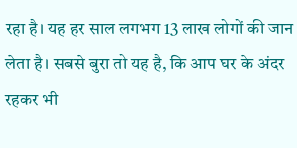रहा है। यह हर साल लगभग 13 लाख लोगों की जान लेता है। सबसे बुरा तो यह है, कि आप घर के अंदर रहकर भी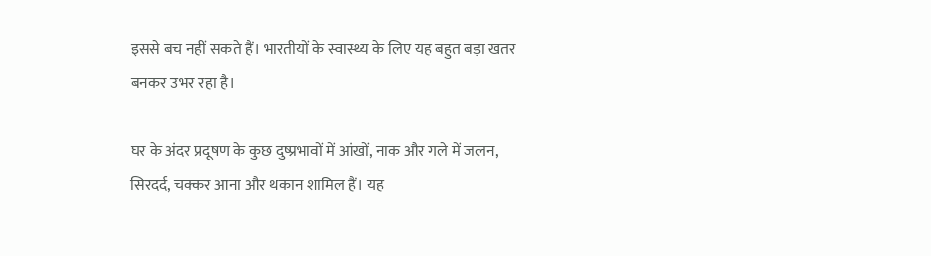इससे बच नहीं सकते हैं। भारतीयों के स्वास्थ्य के लिए यह बहुत बड़ा खतर बनकर उभर रहा है।

घर के अंदर प्रदूषण के कुछ दुष्प्रभावों में आंखों, नाक और गले में जलन, सिरदर्द, चक्कर आना और थकान शामिल हैं। यह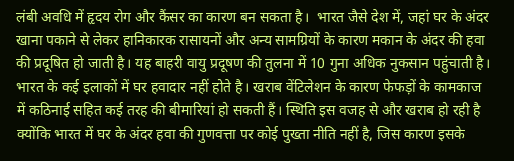लंबी अवधि में हृदय रोग और कैंसर का कारण बन सकता है।  भारत जैसे देश में, जहां घर के अंदर खाना पकाने से लेकर हानिकारक रासायनों और अन्य सामग्रियों के कारण मकान के अंदर की हवा की प्रदूषित हो जाती है। यह बाहरी वायु प्रदूषण की तुलना में 10 गुना अधिक नुकसान पहुंचाती है।
भारत के कई इलाकों में घर हवादार नहीं होते है। खराब वेंटिलेशन के कारण फेफड़ों के कामकाज में कठिनाई सहित कई तरह की बीमारियां हो सकती हैं। स्थिति इस वजह से और खराब हो रही है क्योंकि भारत में घर के अंदर हवा की गुणवत्ता पर कोई पुख्ता नीति नहीं है, जिस कारण इसके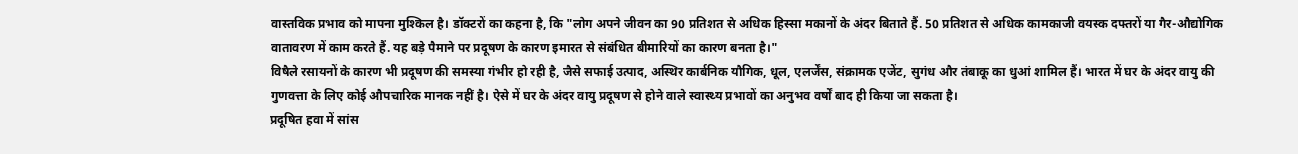वास्तविक प्रभाव को मापना मुश्किल है। डॉक्टरों का कहना है, कि "लोग अपने जीवन का 90 प्रतिशत से अधिक हिस्सा मकानों के अंदर बिताते हैं. 50 प्रतिशत से अधिक कामकाजी वयस्क दफ्तरों या गैर-औद्योगिक वातावरण में काम करते हैं. यह बड़े पैमाने पर प्रदूषण के कारण इमारत से संबंधित बीमारियों का कारण बनता है।"
विषैले रसायनों के कारण भी प्रदूषण की समस्या गंभीर हो रही है, जैसे सफाई उत्पाद, अस्थिर कार्बनिक यौगिक, धूल, एलर्जेंस, संक्रामक एजेंट, सुगंध और तंबाकू का धुआं शामिल हैं। भारत में घर के अंदर वायु की गुणवत्ता के लिए कोई औपचारिक मानक नहीं है। ऐसे में घर के अंदर वायु प्रदूषण से होने वाले स्वास्थ्य प्रभावों का अनुभव वर्षों बाद ही किया जा सकता है।
प्रदूषित हवा में सांस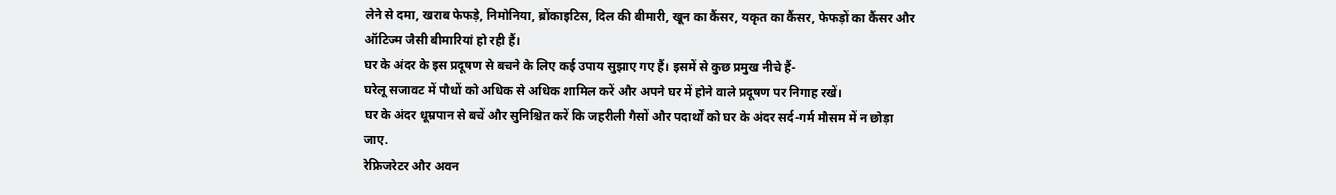लेने से दमा, खराब फेफड़े, निमोनिया, ब्रोंकाइटिस, दिल की बीमारी, खून का कैंसर, यकृत का कैंसर, फेफड़ों का कैंसर और ऑटिज्म जैसी बीमारियां हो रही हैं।
घर के अंदर के इस प्रदूषण से बचने के लिए कई उपाय सुझाए गए हैं। इसमें से कुछ प्रमुख नीचे हैं-
घरेलू सजावट में पौधों को अधिक से अधिक शामिल करें और अपने घर में होने वाले प्रदूषण पर निगाह रखें।
घर के अंदर धूम्रपान से बचें और सुनिश्चित करें कि जहरीली गैसों और पदार्थों को घर के अंदर सर्द-गर्म मौसम में न छोड़ा जाए.
रेफ्रिजरेटर और अवन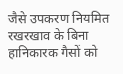जैसे उपकरण नियमित रखरखाव के बिना हानिकारक गैसों को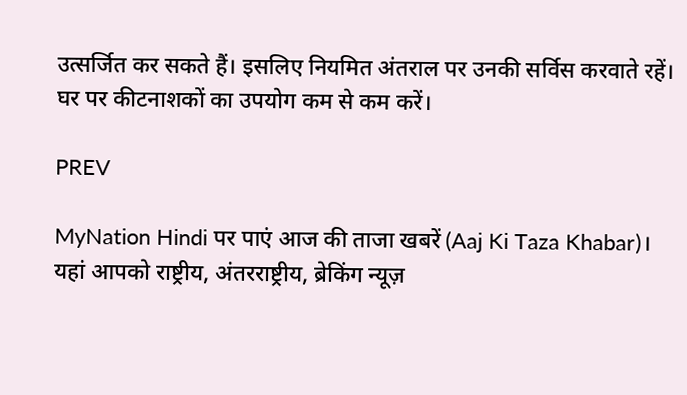उत्सर्जित कर सकते हैं। इसलिए नियमित अंतराल पर उनकी सर्विस करवाते रहें।
घर पर कीटनाशकों का उपयोग कम से कम करें।

PREV

MyNation Hindi पर पाएं आज की ताजा खबरें (Aaj Ki Taza Khabar)। यहां आपको राष्ट्रीय, अंतरराष्ट्रीय, ब्रेकिंग न्यूज़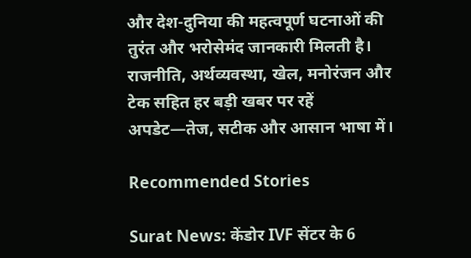और देश-दुनिया की महत्वपूर्ण घटनाओं की तुरंत और भरोसेमंद जानकारी मिलती है। राजनीति, अर्थव्यवस्था, खेल, मनोरंजन और टेक सहित हर बड़ी खबर पर रहें अपडेट—तेज, सटीक और आसान भाषा में।

Recommended Stories

Surat News: केंडोर IVF सेंटर के 6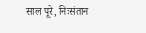साल पूरे, निःसंतान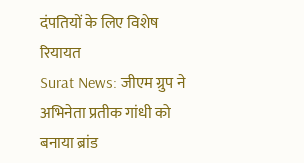दंपतियों के लिए विशेष रियायत
Surat News: जीएम ग्रुप ने अभिनेता प्रतीक गांधी को बनाया ब्रांड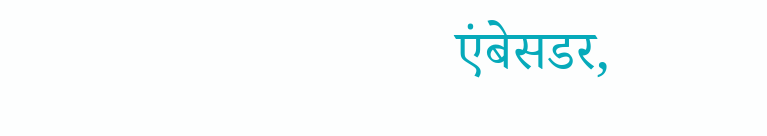एंबेसडर,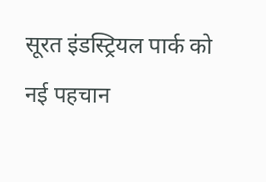सूरत इंडस्ट्रियल पार्क को नई पहचान